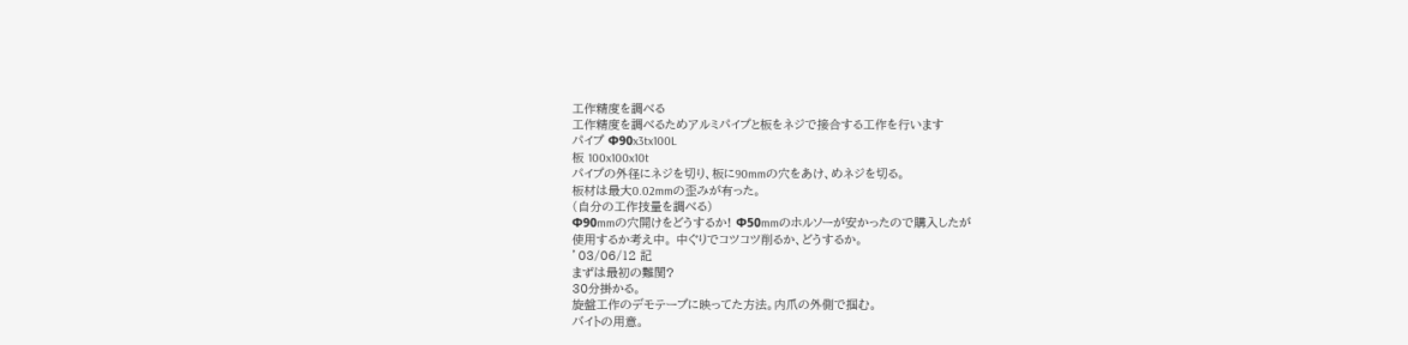工作精度を調べる
工作精度を調べるためアルミパイプと板をネジで接合する工作を行います
パイプ Φ90x3tx100L
板 100x100x10t
パイプの外径にネジを切り、板に90mmの穴をあけ、めネジを切る。
板材は最大0.02mmの歪みが有った。
(自分の工作技量を調べる)
Φ90mmの穴開けをどうするか! Φ50mmのホルソーが安かったので購入したが
使用するか考え中。 中ぐりでコツコツ削るか、どうするか。
’03/06/12 記
まずは最初の難関?
30分掛かる。
旋盤工作のデモテープに映ってた方法。内爪の外側で掴む。
バイトの用意。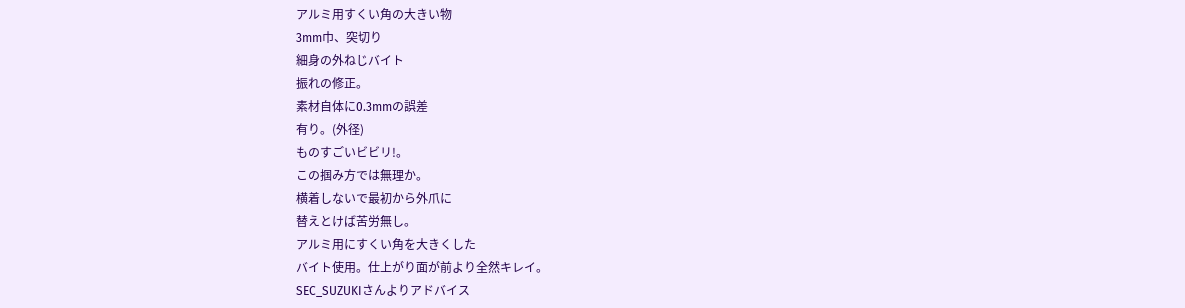アルミ用すくい角の大きい物
3mm巾、突切り
細身の外ねじバイト
振れの修正。
素材自体に0.3mmの誤差
有り。(外径)
ものすごいビビリ!。
この掴み方では無理か。
横着しないで最初から外爪に
替えとけば苦労無し。
アルミ用にすくい角を大きくした
バイト使用。仕上がり面が前より全然キレイ。
SEC_SUZUKIさんよりアドバイス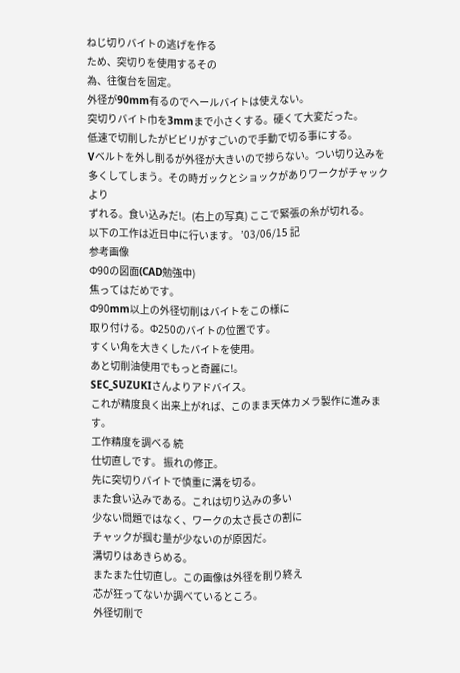ねじ切りバイトの逃げを作る
ため、突切りを使用するその
為、往復台を固定。
外径が90mm有るのでヘールバイトは使えない。
突切りバイト巾を3mmまで小さくする。硬くて大変だった。
低速で切削したがビビリがすごいので手動で切る事にする。
Vベルトを外し削るが外径が大きいので捗らない。つい切り込みを
多くしてしまう。その時ガックとショックがありワークがチャックより
ずれる。食い込みだ!。(右上の写真) ここで緊張の糸が切れる。
以下の工作は近日中に行います。 ’03/06/15 記
参考画像
Φ90の図面(CAD勉強中)
焦ってはだめです。
Φ90mm以上の外径切削はバイトをこの様に
取り付ける。Φ250のバイトの位置です。
すくい角を大きくしたバイトを使用。
あと切削油使用でもっと奇麗に!。
SEC_SUZUKIさんよりアドバイス。
これが精度良く出来上がれば、このまま天体カメラ製作に進みます。
工作精度を調べる 続
仕切直しです。 振れの修正。
先に突切りバイトで慎重に溝を切る。
また食い込みである。これは切り込みの多い
少ない問題ではなく、ワークの太さ長さの割に
チャックが掴む量が少ないのが原因だ。
溝切りはあきらめる。
またまた仕切直し。この画像は外径を削り終え
芯が狂ってないか調べているところ。
外径切削で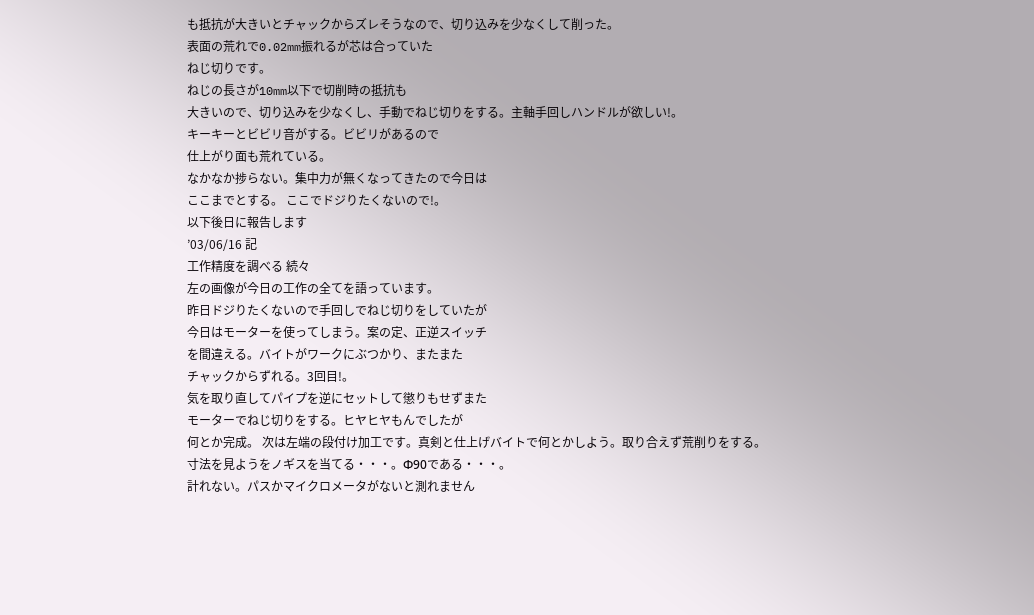も抵抗が大きいとチャックからズレそうなので、切り込みを少なくして削った。
表面の荒れで0.02mm振れるが芯は合っていた
ねじ切りです。
ねじの長さが10mm以下で切削時の抵抗も
大きいので、切り込みを少なくし、手動でねじ切りをする。主軸手回しハンドルが欲しい!。
キーキーとビビリ音がする。ビビリがあるので
仕上がり面も荒れている。
なかなか捗らない。集中力が無くなってきたので今日は
ここまでとする。 ここでドジりたくないので!。
以下後日に報告します
’03/06/16 記
工作精度を調べる 続々
左の画像が今日の工作の全てを語っています。
昨日ドジりたくないので手回しでねじ切りをしていたが
今日はモーターを使ってしまう。案の定、正逆スイッチ
を間違える。バイトがワークにぶつかり、またまた
チャックからずれる。3回目!。
気を取り直してパイプを逆にセットして懲りもせずまた
モーターでねじ切りをする。ヒヤヒヤもんでしたが
何とか完成。 次は左端の段付け加工です。真剣と仕上げバイトで何とかしよう。取り合えず荒削りをする。
寸法を見ようをノギスを当てる・・・。Φ90である・・・。
計れない。パスかマイクロメータがないと測れません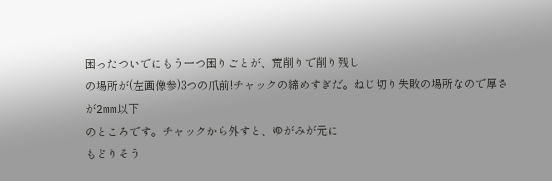困ったついでにもう一つ困りごとが、荒削りで削り残し
の場所が(左画像参)3つの爪前!チャックの締めすぎだ。ねじ切り失敗の場所なので厚さが2mm以下
のところです。チャックから外すと、ゆがみが元に
もどりそう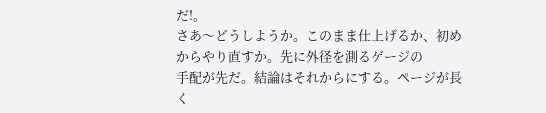だ!。
さあ〜どうしようか。このまま仕上げるか、初めからやり直すか。先に外径を測るゲージの
手配が先だ。結論はそれからにする。ページが長く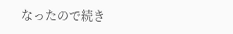なったので続き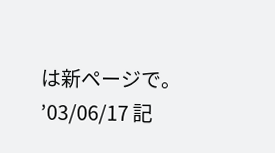は新ページで。
’03/06/17 記